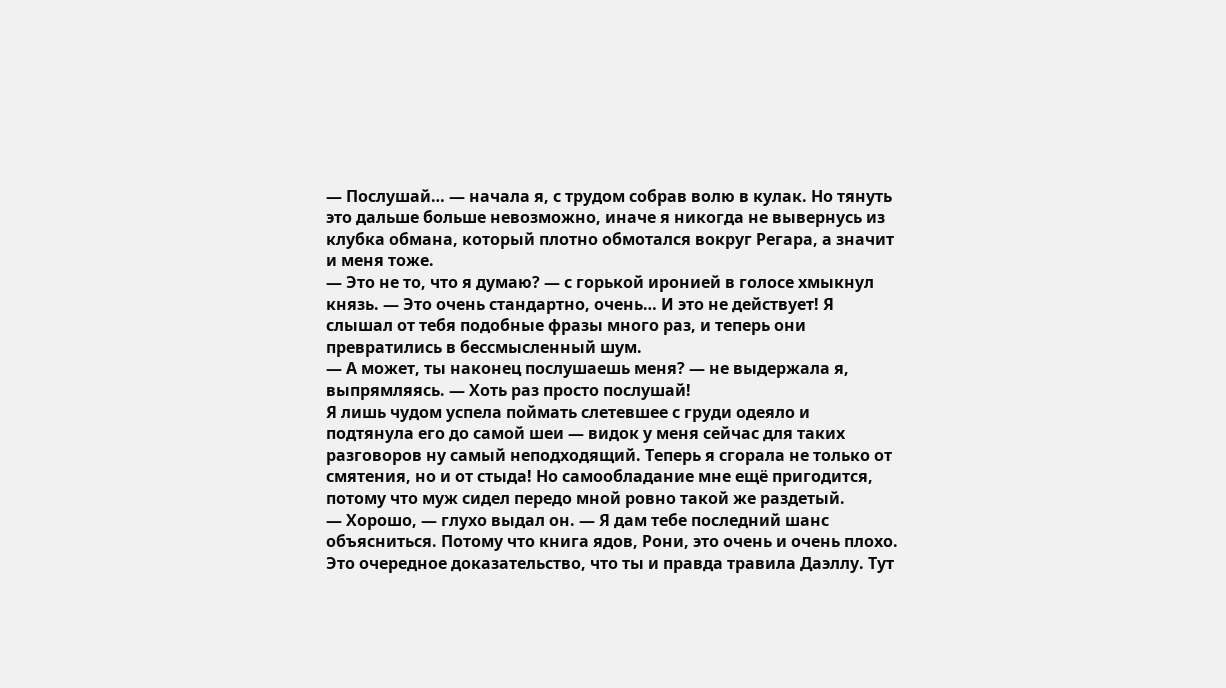— Послушай… — начала я, с трудом собрав волю в кулак. Но тянуть это дальше больше невозможно, иначе я никогда не вывернусь из клубка обмана, который плотно обмотался вокруг Регара, а значит и меня тоже.
— Это не то, что я думаю? — с горькой иронией в голосе хмыкнул князь. — Это очень стандартно, очень… И это не действует! Я слышал от тебя подобные фразы много раз, и теперь они превратились в бессмысленный шум.
— А может, ты наконец послушаешь меня? — не выдержала я, выпрямляясь. — Хоть раз просто послушай!
Я лишь чудом успела поймать слетевшее с груди одеяло и подтянула его до самой шеи — видок у меня сейчас для таких разговоров ну самый неподходящий. Теперь я сгорала не только от смятения, но и от стыда! Но самообладание мне ещё пригодится, потому что муж сидел передо мной ровно такой же раздетый.
— Хорошо, — глухо выдал он. — Я дам тебе последний шанс объясниться. Потому что книга ядов, Рони, это очень и очень плохо. Это очередное доказательство, что ты и правда травила Даэллу. Тут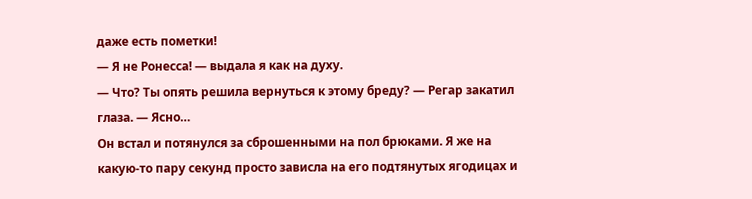даже есть пометки!
— Я не Ронесса! — выдала я как на духу.
— Что? Ты опять решила вернуться к этому бреду? — Регар закатил глаза. — Ясно…
Он встал и потянулся за сброшенными на пол брюками. Я же на какую-то пару секунд просто зависла на его подтянутых ягодицах и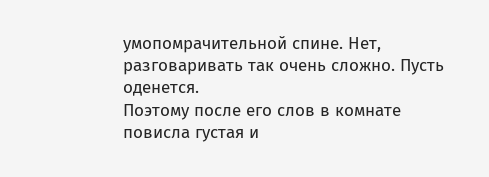умопомрачительной спине. Нет, разговаривать так очень сложно. Пусть оденется.
Поэтому после его слов в комнате повисла густая и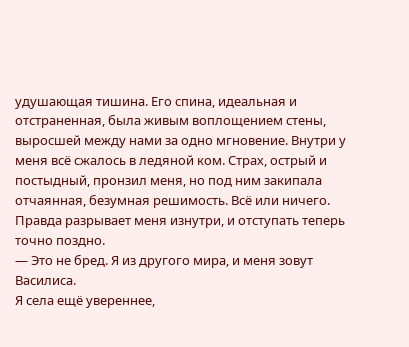удушающая тишина. Его спина, идеальная и отстраненная, была живым воплощением стены, выросшей между нами за одно мгновение. Внутри у меня всё сжалось в ледяной ком. Страх, острый и постыдный, пронзил меня, но под ним закипала отчаянная, безумная решимость. Всё или ничего. Правда разрывает меня изнутри, и отступать теперь точно поздно.
— Это не бред. Я из другого мира, и меня зовут Василиса.
Я села ещё увереннее,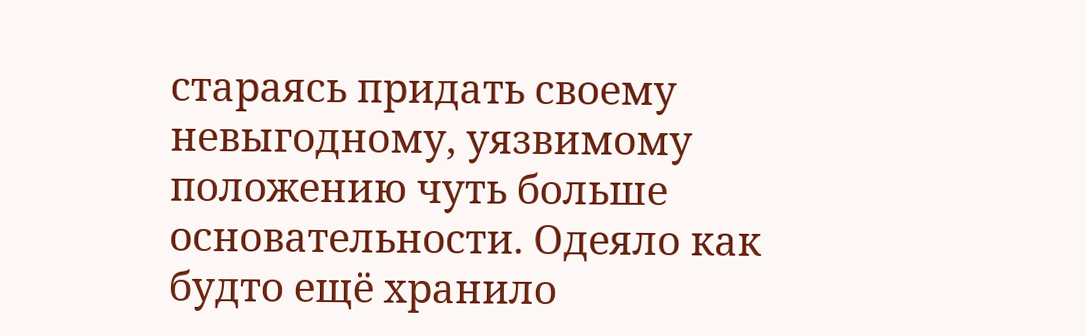стараясь придать своему невыгодному, уязвимому положению чуть больше основательности. Одеяло как будто ещё хранило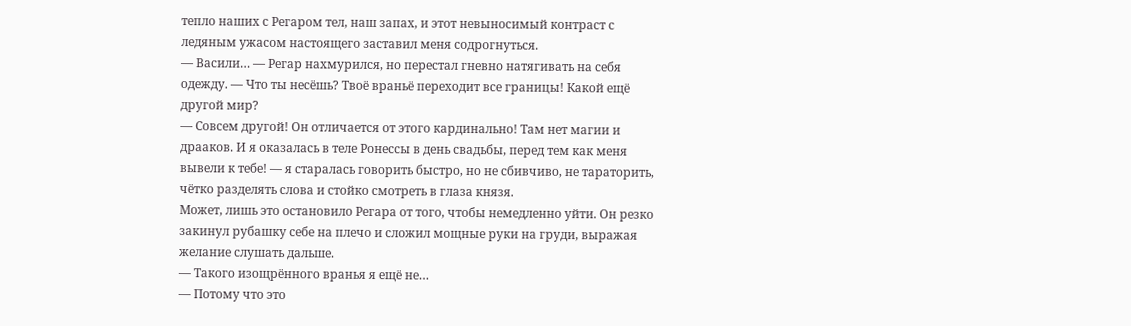тепло наших с Регаром тел, наш запах, и этот невыносимый контраст с ледяным ужасом настоящего заставил меня содрогнуться.
— Васили… — Регар нахмурился, но перестал гневно натягивать на себя одежду. — Что ты несёшь? Твоё враньё переходит все границы! Какой ещё другой мир?
— Совсем другой! Он отличается от этого кардинально! Там нет магии и драаков. И я оказалась в теле Ронессы в день свадьбы, перед тем как меня вывели к тебе! — я старалась говорить быстро, но не сбивчиво, не тараторить, чётко разделять слова и стойко смотреть в глаза князя.
Может, лишь это остановило Регара от того, чтобы немедленно уйти. Он резко закинул рубашку себе на плечо и сложил мощные руки на груди, выражая желание слушать дальше.
— Такого изощрённого вранья я ещё не…
— Потому что это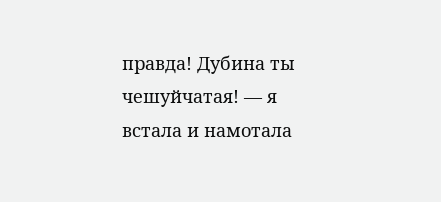правда! Дубина ты чешуйчатая! — я встала и намотала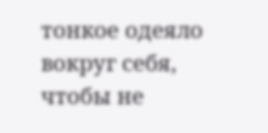тонкое одеяло вокруг себя, чтобы не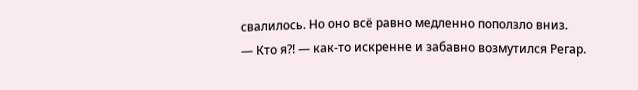свалилось. Но оно всё равно медленно поползло вниз.
— Кто я?! — как-то искренне и забавно возмутился Регар.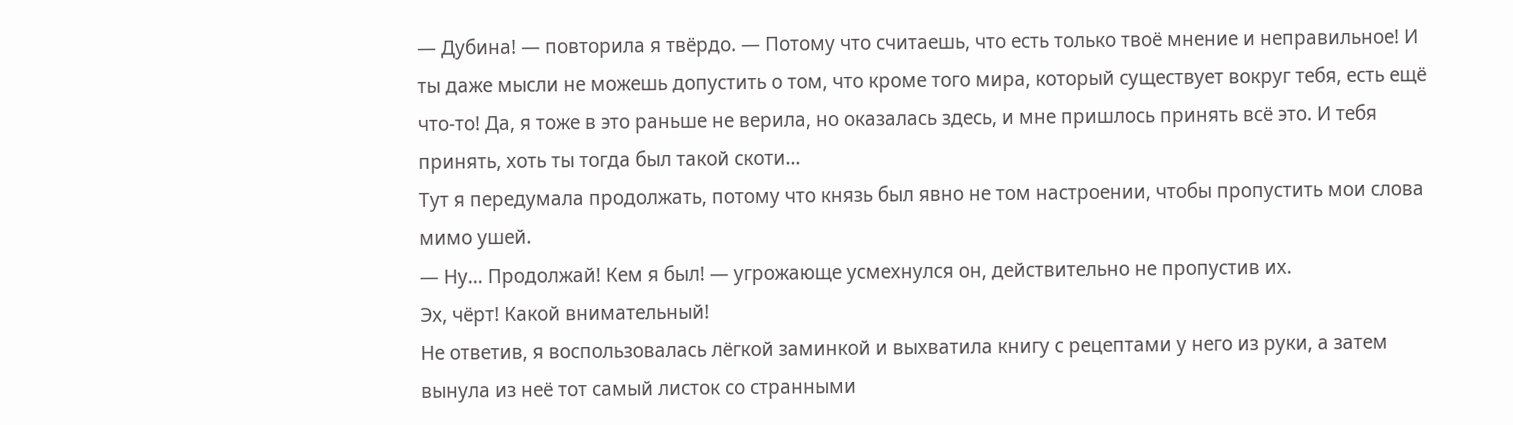— Дубина! — повторила я твёрдо. — Потому что считаешь, что есть только твоё мнение и неправильное! И ты даже мысли не можешь допустить о том, что кроме того мира, который существует вокруг тебя, есть ещё что-то! Да, я тоже в это раньше не верила, но оказалась здесь, и мне пришлось принять всё это. И тебя принять, хоть ты тогда был такой скоти…
Тут я передумала продолжать, потому что князь был явно не том настроении, чтобы пропустить мои слова мимо ушей.
— Ну… Продолжай! Кем я был! — угрожающе усмехнулся он, действительно не пропустив их.
Эх, чёрт! Какой внимательный!
Не ответив, я воспользовалась лёгкой заминкой и выхватила книгу с рецептами у него из руки, а затем вынула из неё тот самый листок со странными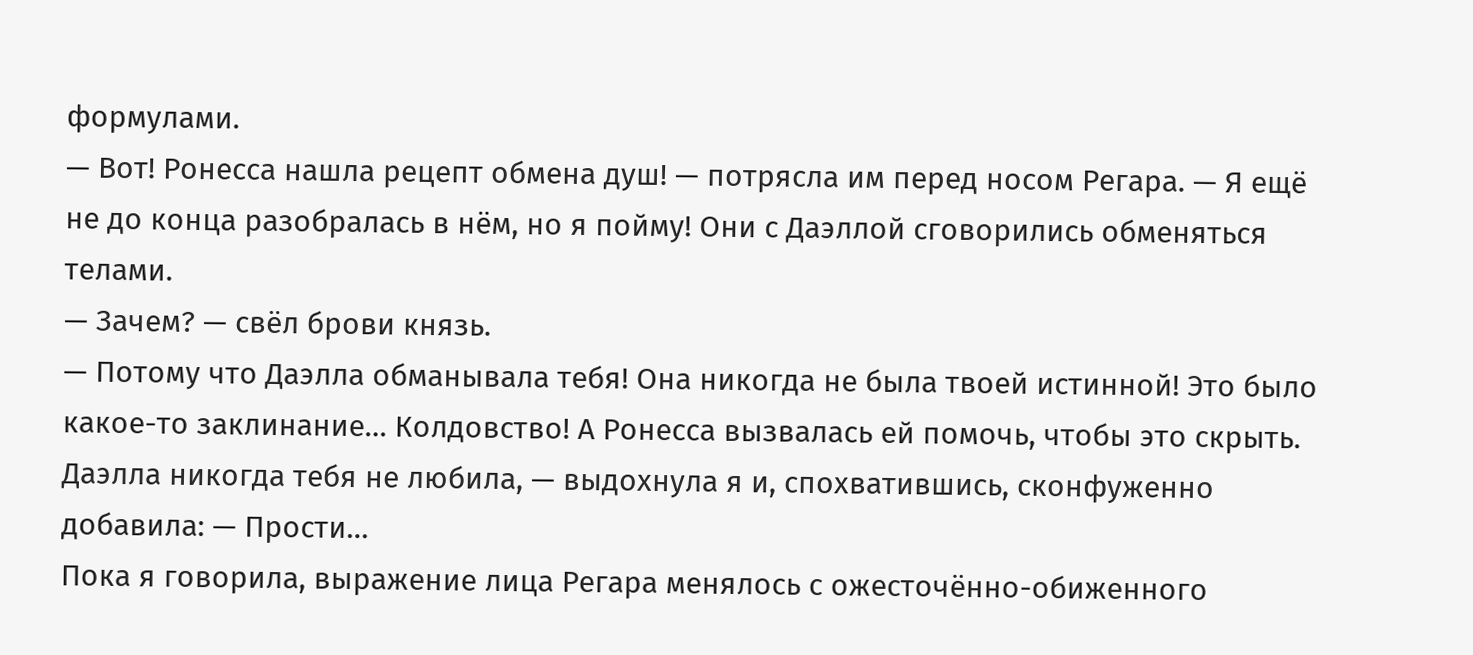формулами.
— Вот! Ронесса нашла рецепт обмена душ! — потрясла им перед носом Регара. — Я ещё не до конца разобралась в нём, но я пойму! Они с Даэллой сговорились обменяться телами.
— Зачем? — свёл брови князь.
— Потому что Даэлла обманывала тебя! Она никогда не была твоей истинной! Это было какое-то заклинание… Колдовство! А Ронесса вызвалась ей помочь, чтобы это скрыть. Даэлла никогда тебя не любила, — выдохнула я и, спохватившись, сконфуженно добавила: — Прости…
Пока я говорила, выражение лица Регара менялось с ожесточённо-обиженного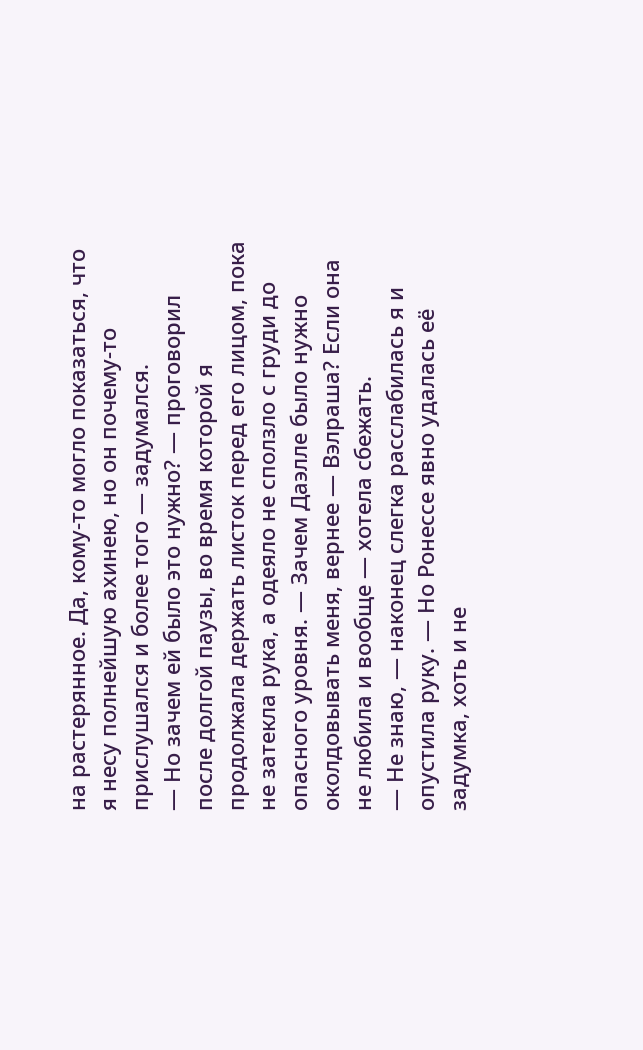на растерянное. Да, кому-то могло показаться, что я несу полнейшую ахинею, но он почему-то прислушался и более того — задумался.
— Но зачем ей было это нужно? — проговорил после долгой паузы, во время которой я продолжала держать листок перед его лицом, пока не затекла рука, а одеяло не сползло с груди до опасного уровня. — Зачем Даэлле было нужно околдовывать меня, вернее — Вэлраша? Если она не любила и вообще — хотела сбежать.
— Не знаю, — наконец слегка расслабилась я и опустила руку. — Но Ронессе явно удалась её задумка, хоть и не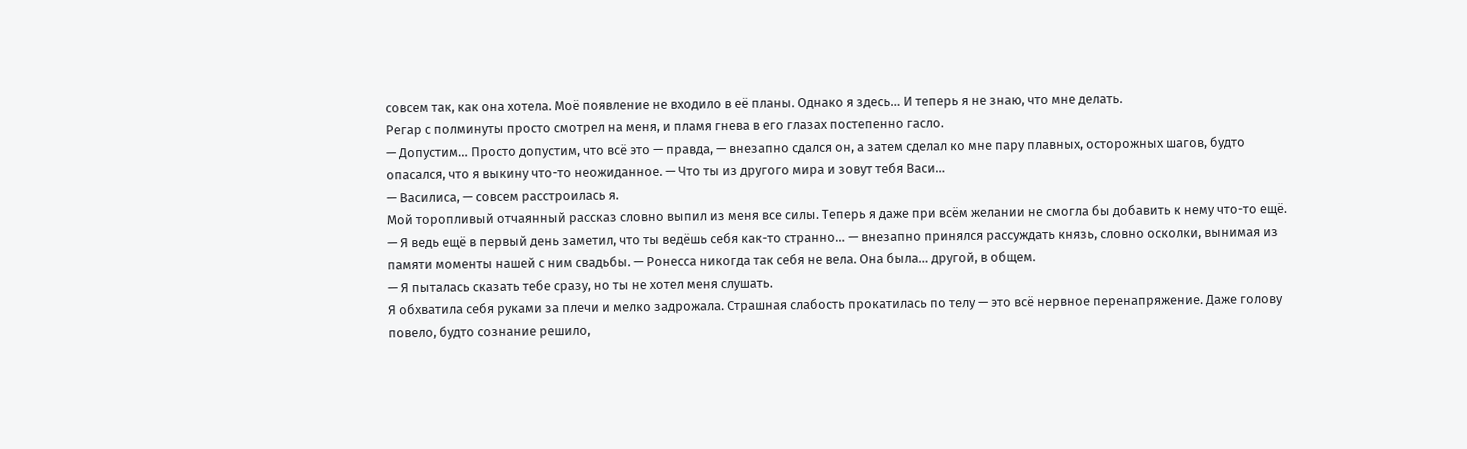совсем так, как она хотела. Моё появление не входило в её планы. Однако я здесь… И теперь я не знаю, что мне делать.
Регар с полминуты просто смотрел на меня, и пламя гнева в его глазах постепенно гасло.
— Допустим… Просто допустим, что всё это — правда, — внезапно сдался он, а затем сделал ко мне пару плавных, осторожных шагов, будто опасался, что я выкину что-то неожиданное. — Что ты из другого мира и зовут тебя Васи…
— Василиса, — совсем расстроилась я.
Мой торопливый отчаянный рассказ словно выпил из меня все силы. Теперь я даже при всём желании не смогла бы добавить к нему что-то ещё.
— Я ведь ещё в первый день заметил, что ты ведёшь себя как-то странно… — внезапно принялся рассуждать князь, словно осколки, вынимая из памяти моменты нашей с ним свадьбы. — Ронесса никогда так себя не вела. Она была… другой, в общем.
— Я пыталась сказать тебе сразу, но ты не хотел меня слушать.
Я обхватила себя руками за плечи и мелко задрожала. Страшная слабость прокатилась по телу — это всё нервное перенапряжение. Даже голову повело, будто сознание решило,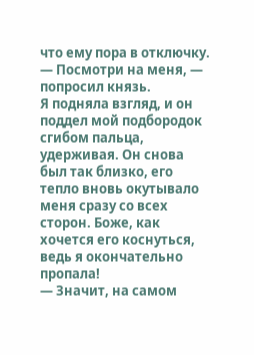что ему пора в отключку.
— Посмотри на меня, — попросил князь.
Я подняла взгляд, и он поддел мой подбородок сгибом пальца, удерживая. Он снова был так близко, его тепло вновь окутывало меня сразу со всех сторон. Боже, как хочется его коснуться, ведь я окончательно пропала!
— Значит, на самом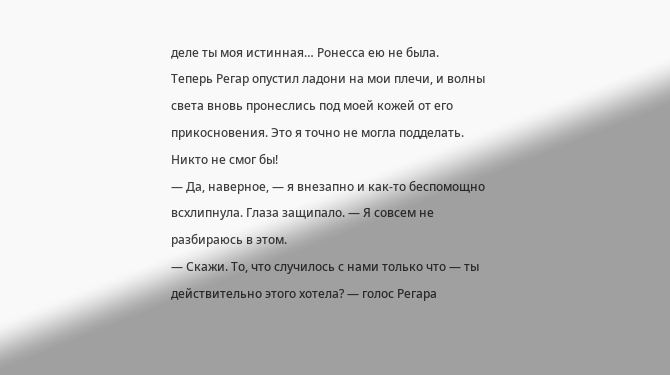деле ты моя истинная… Ронесса ею не была.
Теперь Регар опустил ладони на мои плечи, и волны света вновь пронеслись под моей кожей от его прикосновения. Это я точно не могла подделать. Никто не смог бы!
— Да, наверное, — я внезапно и как-то беспомощно всхлипнула. Глаза защипало. — Я совсем не разбираюсь в этом.
— Скажи. То, что случилось с нами только что — ты действительно этого хотела? — голос Регара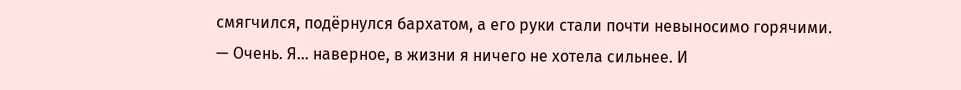смягчился, подёрнулся бархатом, а его руки стали почти невыносимо горячими.
— Очень. Я… наверное, в жизни я ничего не хотела сильнее. И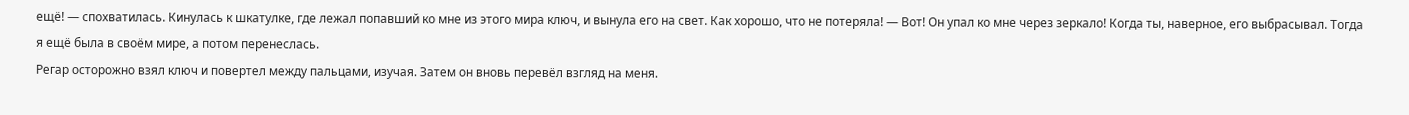ещё! — спохватилась. Кинулась к шкатулке, где лежал попавший ко мне из этого мира ключ, и вынула его на свет. Как хорошо, что не потеряла! — Вот! Он упал ко мне через зеркало! Когда ты, наверное, его выбрасывал. Тогда я ещё была в своём мире, а потом перенеслась.
Регар осторожно взял ключ и повертел между пальцами, изучая. Затем он вновь перевёл взгляд на меня.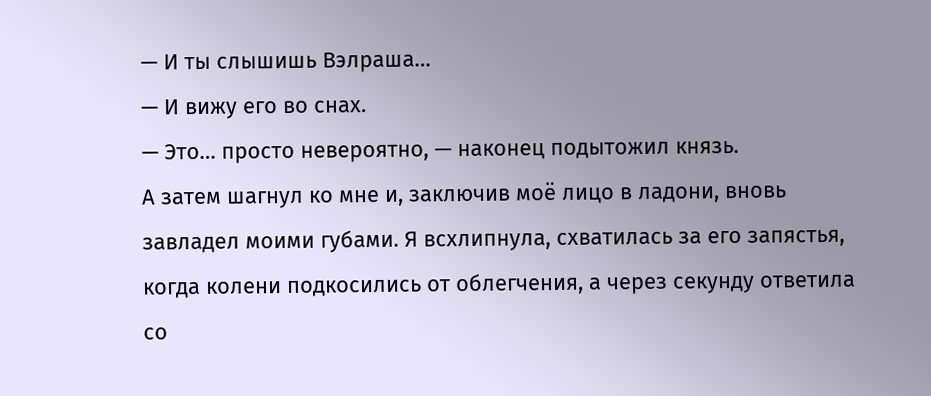— И ты слышишь Вэлраша…
— И вижу его во снах.
— Это… просто невероятно, — наконец подытожил князь.
А затем шагнул ко мне и, заключив моё лицо в ладони, вновь завладел моими губами. Я всхлипнула, схватилась за его запястья, когда колени подкосились от облегчения, а через секунду ответила со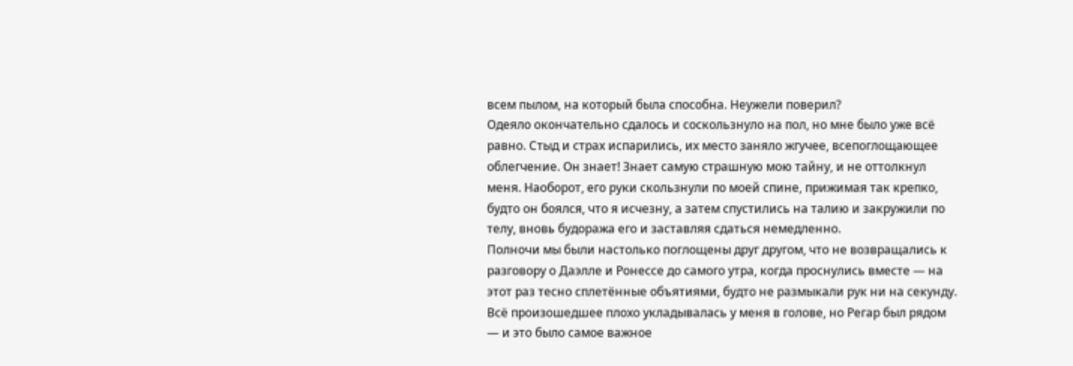всем пылом, на который была способна. Неужели поверил?
Одеяло окончательно сдалось и соскользнуло на пол, но мне было уже всё равно. Стыд и страх испарились, их место заняло жгучее, всепоглощающее облегчение. Он знает! Знает самую страшную мою тайну, и не оттолкнул меня. Наоборот, его руки скользнули по моей спине, прижимая так крепко, будто он боялся, что я исчезну, а затем спустились на талию и закружили по телу, вновь будоража его и заставляя сдаться немедленно.
Полночи мы были настолько поглощены друг другом, что не возвращались к разговору о Даэлле и Ронессе до самого утра, когда проснулись вместе — на этот раз тесно сплетённые объятиями, будто не размыкали рук ни на секунду.
Всё произошедшее плохо укладывалась у меня в голове, но Регар был рядом — и это было самое важное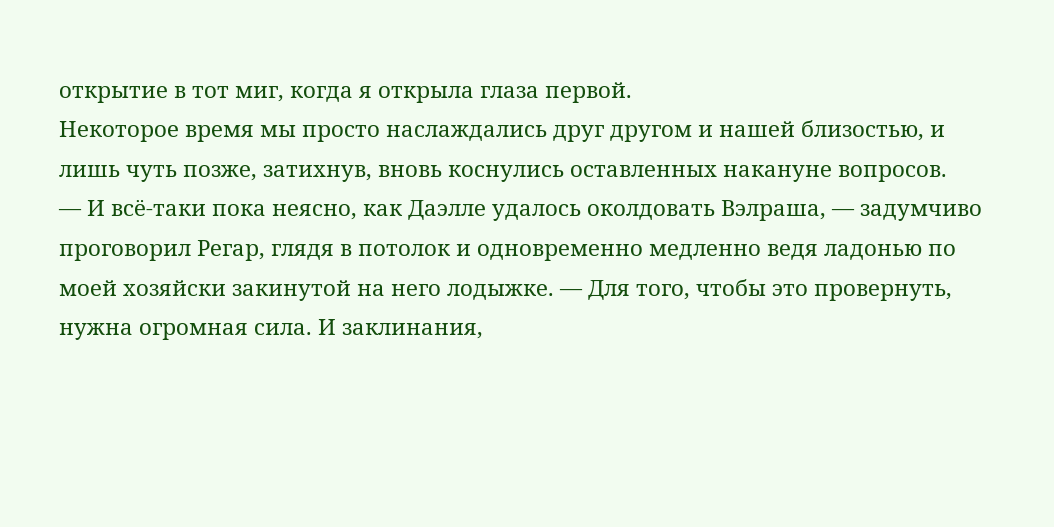открытие в тот миг, когда я открыла глаза первой.
Некоторое время мы просто наслаждались друг другом и нашей близостью, и лишь чуть позже, затихнув, вновь коснулись оставленных накануне вопросов.
— И всё-таки пока неясно, как Даэлле удалось околдовать Вэлраша, — задумчиво проговорил Регар, глядя в потолок и одновременно медленно ведя ладонью по моей хозяйски закинутой на него лодыжке. — Для того, чтобы это провернуть, нужна огромная сила. И заклинания,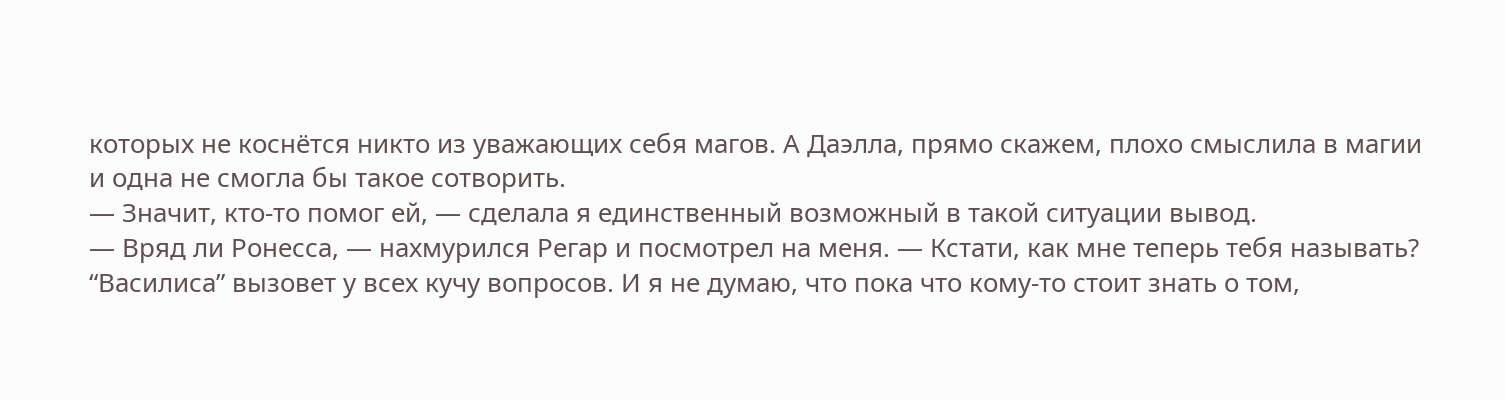которых не коснётся никто из уважающих себя магов. А Даэлла, прямо скажем, плохо смыслила в магии и одна не смогла бы такое сотворить.
— Значит, кто-то помог ей, — сделала я единственный возможный в такой ситуации вывод.
— Вряд ли Ронесса, — нахмурился Регар и посмотрел на меня. — Кстати, как мне теперь тебя называть? “Василиса” вызовет у всех кучу вопросов. И я не думаю, что пока что кому-то стоит знать о том,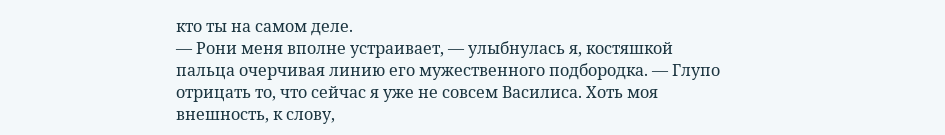кто ты на самом деле.
— Рони меня вполне устраивает, — улыбнулась я, костяшкой пальца очерчивая линию его мужественного подбородка. — Глупо отрицать то, что сейчас я уже не совсем Василиса. Хоть моя внешность, к слову,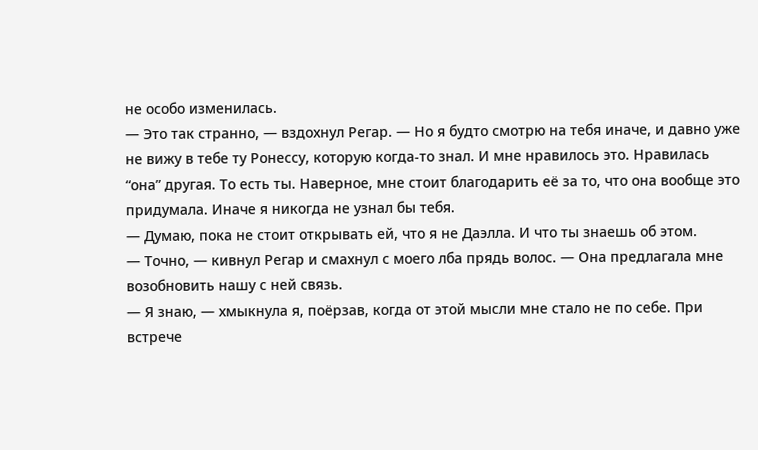не особо изменилась.
— Это так странно, — вздохнул Регар. — Но я будто смотрю на тебя иначе, и давно уже не вижу в тебе ту Ронессу, которую когда-то знал. И мне нравилось это. Нравилась “она” другая. То есть ты. Наверное, мне стоит благодарить её за то, что она вообще это придумала. Иначе я никогда не узнал бы тебя.
— Думаю, пока не стоит открывать ей, что я не Даэлла. И что ты знаешь об этом.
— Точно, — кивнул Регар и смахнул с моего лба прядь волос. — Она предлагала мне возобновить нашу с ней связь.
— Я знаю, — хмыкнула я, поёрзав, когда от этой мысли мне стало не по себе. При встрече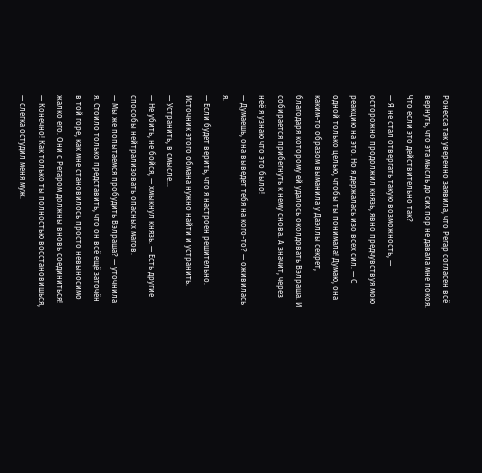Ронесса так уверенно заявила, что Регар согласен всё вернуть, что эта мысль до сих пор не давала мне покоя. Что если это действительно так?
— Я не стал отвергать такую возможность, — осторожно продолжил князь, явно предчувствуя мою реакцию на это. Но я держалась изо всех сил. — С одной только целью, чтобы ты понимала! Думаю, она каким-то образом выманила у Даэллы секрет, благодаря которому ей удалось околдовать Вэлраша. И собирается прибегнуть к нему снова. А значит, через неё я узнаю что это было!
— Думаешь, она выведет тебя на кого-то? — оживилась я.
— Если будет верить, что я настроен решительно. Источник этого обмана нужно найти и устранить.
— Устранить, в смысле…
— Не убить, не бойся, — хмыкнул князь. — Есть другие способы нейтрализовать опасных магов.
— Мы же попытаемся пробудить Вэлраша? — уточнила я. Стоило только представить, что он всё ещё заточён в той горе, как мне становилось просто невыносимо жалко его. Они с Регаром должны вновь соединиться!
— Конечно! Как только ты полностью восстановишься, — слегка остудил меня муж.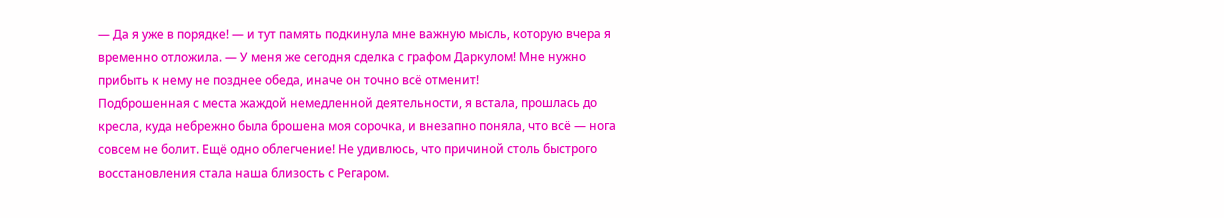— Да я уже в порядке! — и тут память подкинула мне важную мысль, которую вчера я временно отложила. — У меня же сегодня сделка с графом Даркулом! Мне нужно прибыть к нему не позднее обеда, иначе он точно всё отменит!
Подброшенная с места жаждой немедленной деятельности, я встала, прошлась до кресла, куда небрежно была брошена моя сорочка, и внезапно поняла, что всё — нога совсем не болит. Ещё одно облегчение! Не удивлюсь, что причиной столь быстрого восстановления стала наша близость с Регаром.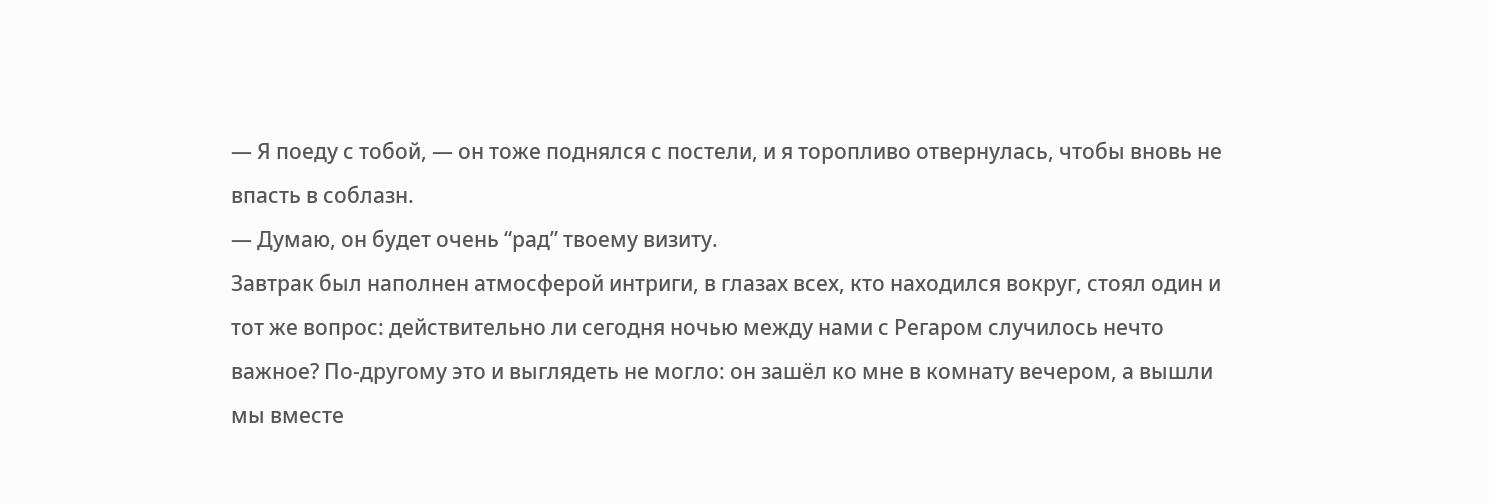— Я поеду с тобой, — он тоже поднялся с постели, и я торопливо отвернулась, чтобы вновь не впасть в соблазн.
— Думаю, он будет очень “рад” твоему визиту.
Завтрак был наполнен атмосферой интриги, в глазах всех, кто находился вокруг, стоял один и тот же вопрос: действительно ли сегодня ночью между нами с Регаром случилось нечто важное? По-другому это и выглядеть не могло: он зашёл ко мне в комнату вечером, а вышли мы вместе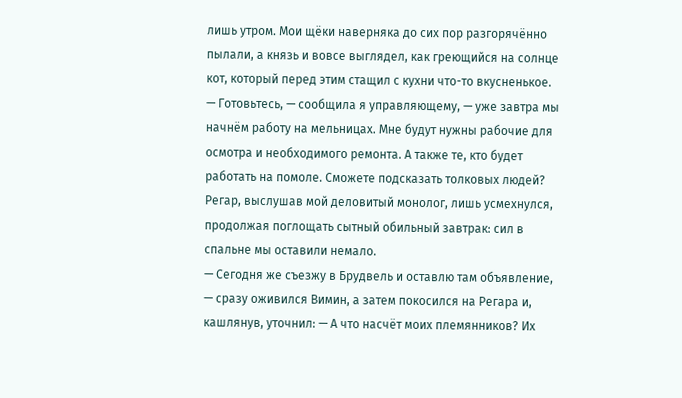лишь утром. Мои щёки наверняка до сих пор разгорячённо пылали, а князь и вовсе выглядел, как греющийся на солнце кот, который перед этим стащил с кухни что-то вкусненькое.
— Готовьтесь, — сообщила я управляющему, — уже завтра мы начнём работу на мельницах. Мне будут нужны рабочие для осмотра и необходимого ремонта. А также те, кто будет работать на помоле. Сможете подсказать толковых людей?
Регар, выслушав мой деловитый монолог, лишь усмехнулся, продолжая поглощать сытный обильный завтрак: сил в спальне мы оставили немало.
— Сегодня же съезжу в Брудвель и оставлю там объявление, — сразу оживился Вимин, а затем покосился на Регара и, кашлянув, уточнил: — А что насчёт моих племянников? Их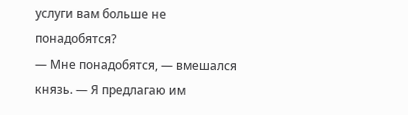услуги вам больше не понадобятся?
— Мне понадобятся, — вмешался князь. — Я предлагаю им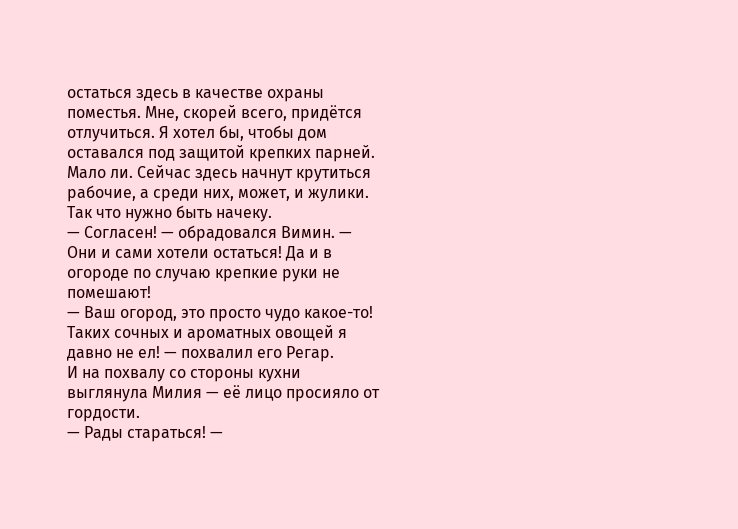остаться здесь в качестве охраны поместья. Мне, скорей всего, придётся отлучиться. Я хотел бы, чтобы дом оставался под защитой крепких парней. Мало ли. Сейчас здесь начнут крутиться рабочие, а среди них, может, и жулики. Так что нужно быть начеку.
— Согласен! — обрадовался Вимин. — Они и сами хотели остаться! Да и в огороде по случаю крепкие руки не помешают!
— Ваш огород, это просто чудо какое-то! Таких сочных и ароматных овощей я давно не ел! — похвалил его Регар.
И на похвалу со стороны кухни выглянула Милия — её лицо просияло от гордости.
— Рады стараться! —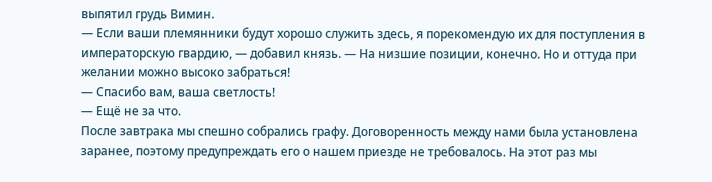выпятил грудь Вимин.
— Если ваши племянники будут хорошо служить здесь, я порекомендую их для поступления в императорскую гвардию, — добавил князь. — На низшие позиции, конечно. Но и оттуда при желании можно высоко забраться!
— Спасибо вам, ваша светлость!
— Ещё не за что.
После завтрака мы спешно собрались графу. Договоренность между нами была установлена заранее, поэтому предупреждать его о нашем приезде не требовалось. На этот раз мы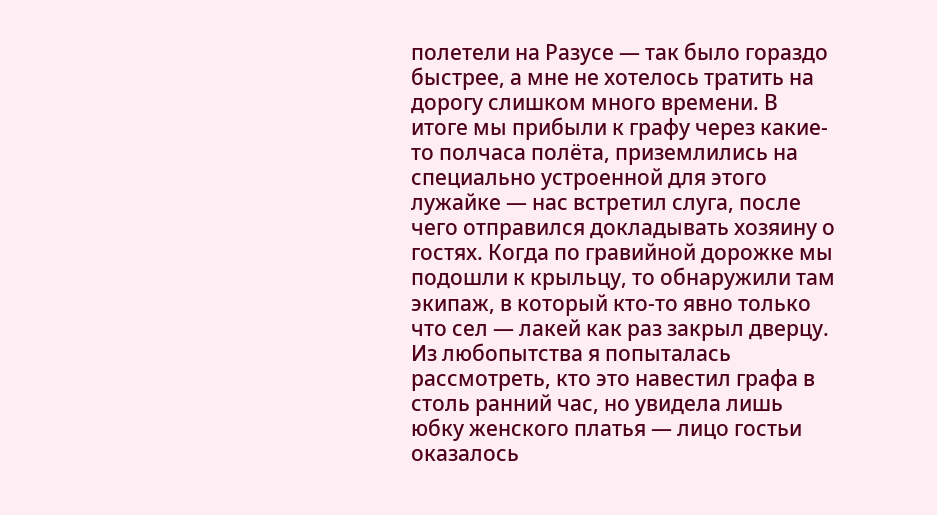полетели на Разусе — так было гораздо быстрее, а мне не хотелось тратить на дорогу слишком много времени. В итоге мы прибыли к графу через какие-то полчаса полёта, приземлились на специально устроенной для этого лужайке — нас встретил слуга, после чего отправился докладывать хозяину о гостях. Когда по гравийной дорожке мы подошли к крыльцу, то обнаружили там экипаж, в который кто-то явно только что сел — лакей как раз закрыл дверцу.
Из любопытства я попыталась рассмотреть, кто это навестил графа в столь ранний час, но увидела лишь юбку женского платья — лицо гостьи оказалось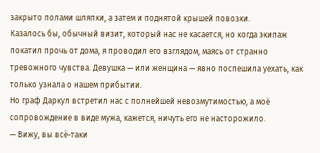закрыто полами шляпки, а затем и поднятой крышей повозки.
Казалось бы, обычный визит, который нас не касается, но когда экипаж покатил прочь от дома, я проводил его взглядом, маясь от странно тревожного чувства. Девушка — или женщина — явно поспешила уехать, как только узнала о нашем прибытии.
Но граф Даркул встретил нас с полнейшей невозмутимостью, а моё сопровождение в виде мужа, кажется, ничуть его не насторожило.
— Вижу, вы всё-таки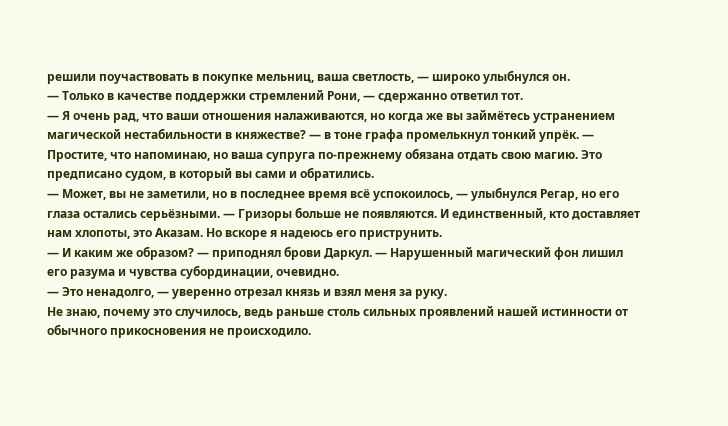решили поучаствовать в покупке мельниц, ваша светлость, — широко улыбнулся он.
— Только в качестве поддержки стремлений Рони, — сдержанно ответил тот.
— Я очень рад, что ваши отношения налаживаются, но когда же вы займётесь устранением магической нестабильности в княжестве? — в тоне графа промелькнул тонкий упрёк. — Простите, что напоминаю, но ваша супруга по-прежнему обязана отдать свою магию. Это предписано судом, в который вы сами и обратились.
— Может, вы не заметили, но в последнее время всё успокоилось, — улыбнулся Регар, но его глаза остались серьёзными. — Гризоры больше не появляются. И единственный, кто доставляет нам хлопоты, это Аказам. Но вскоре я надеюсь его приструнить.
— И каким же образом? — приподнял брови Даркул. — Нарушенный магический фон лишил его разума и чувства субординации, очевидно.
— Это ненадолго, — уверенно отрезал князь и взял меня за руку.
Не знаю, почему это случилось, ведь раньше столь сильных проявлений нашей истинности от обычного прикосновения не происходило.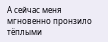А сейчас меня мгновенно пронзило тёплыми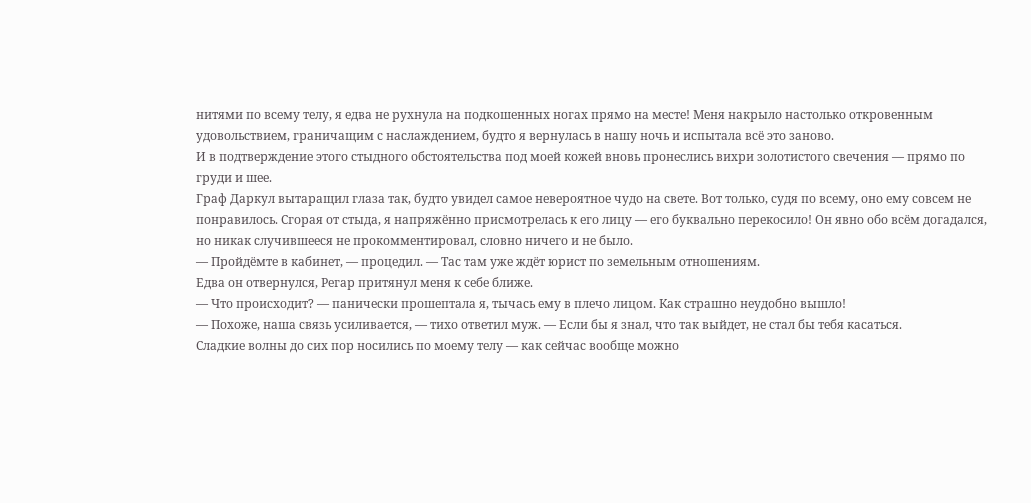нитями по всему телу, я едва не рухнула на подкошенных ногах прямо на месте! Меня накрыло настолько откровенным удовольствием, граничащим с наслаждением, будто я вернулась в нашу ночь и испытала всё это заново.
И в подтверждение этого стыдного обстоятельства под моей кожей вновь пронеслись вихри золотистого свечения — прямо по груди и шее.
Граф Даркул вытаращил глаза так, будто увидел самое невероятное чудо на свете. Вот только, судя по всему, оно ему совсем не понравилось. Сгорая от стыда, я напряжённо присмотрелась к его лицу — его буквально перекосило! Он явно обо всём догадался, но никак случившееся не прокомментировал, словно ничего и не было.
— Пройдёмте в кабинет, — процедил. — Тас там уже ждёт юрист по земельным отношениям.
Едва он отвернулся, Регар притянул меня к себе ближе.
— Что происходит? — панически прошептала я, тычась ему в плечо лицом. Как страшно неудобно вышло!
— Похоже, наша связь усиливается, — тихо ответил муж. — Если бы я знал, что так выйдет, не стал бы тебя касаться.
Сладкие волны до сих пор носились по моему телу — как сейчас вообще можно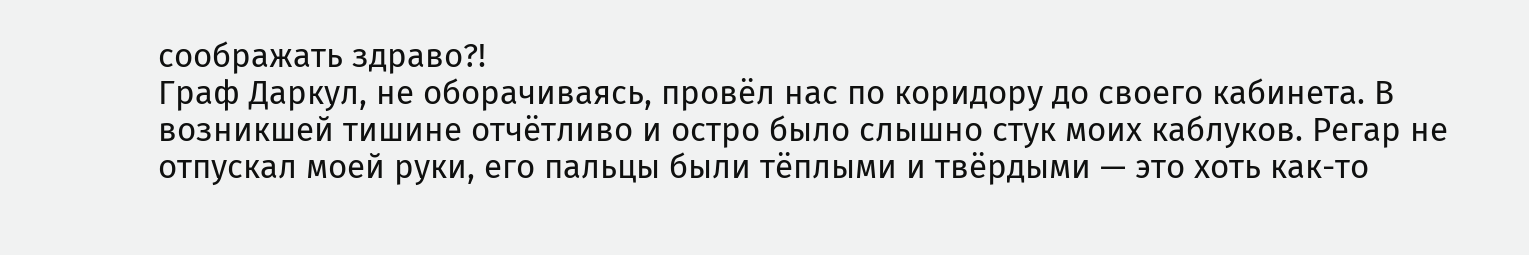соображать здраво?!
Граф Даркул, не оборачиваясь, провёл нас по коридору до своего кабинета. В возникшей тишине отчётливо и остро было слышно стук моих каблуков. Регар не отпускал моей руки, его пальцы были тёплыми и твёрдыми — это хоть как-то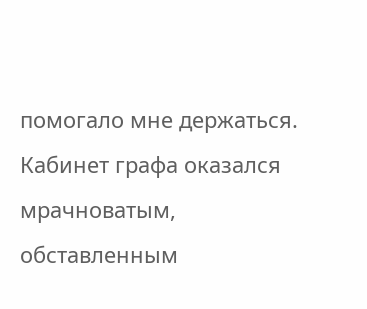помогало мне держаться.
Кабинет графа оказался мрачноватым, обставленным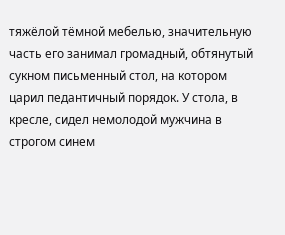тяжёлой тёмной мебелью, значительную часть его занимал громадный, обтянутый сукном письменный стол, на котором царил педантичный порядок. У стола, в кресле, сидел немолодой мужчина в строгом синем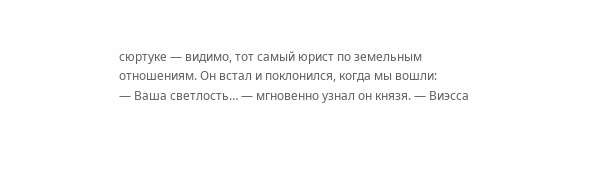сюртуке — видимо, тот самый юрист по земельным отношениям. Он встал и поклонился, когда мы вошли:
— Ваша светлость… — мгновенно узнал он князя. — Виэсса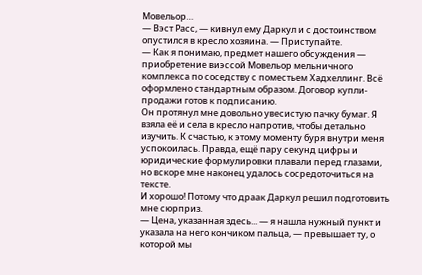Мовельор…
— Вэст Расс, — кивнул ему Даркул и с достоинством опустился в кресло хозяина. — Приступайте.
— Как я понимаю, предмет нашего обсуждения — приобретение виэссой Мовельор мельничного комплекса по соседству с поместьем Хадхеллинг. Всё оформлено стандартным образом. Договор купли-продажи готов к подписанию.
Он протянул мне довольно увесистую пачку бумаг. Я взяла её и села в кресло напротив, чтобы детально изучить. К счастью, к этому моменту буря внутри меня успокоилась. Правда, ещё пару секунд цифры и юридические формулировки плавали перед глазами, но вскоре мне наконец удалось сосредоточиться на тексте.
И хорошо! Потому что драак Даркул решил подготовить мне сюрприз.
— Цена, указанная здесь... — я нашла нужный пункт и указала на него кончиком пальца, — превышает ту, о которой мы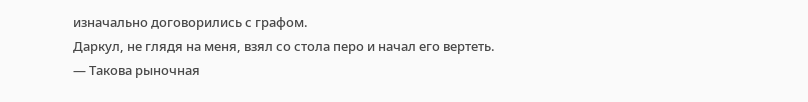изначально договорились с графом.
Даркул, не глядя на меня, взял со стола перо и начал его вертеть.
— Такова рыночная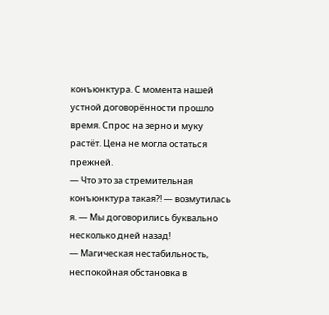конъюнктура. С момента нашей устной договорённости прошло время. Спрос на зерно и муку растёт. Цена не могла остаться прежней.
— Что это за стремительная конъюнктура такая?! — возмутилась я. — Мы договорились буквально несколько дней назад!
— Магическая нестабильность, неспокойная обстановка в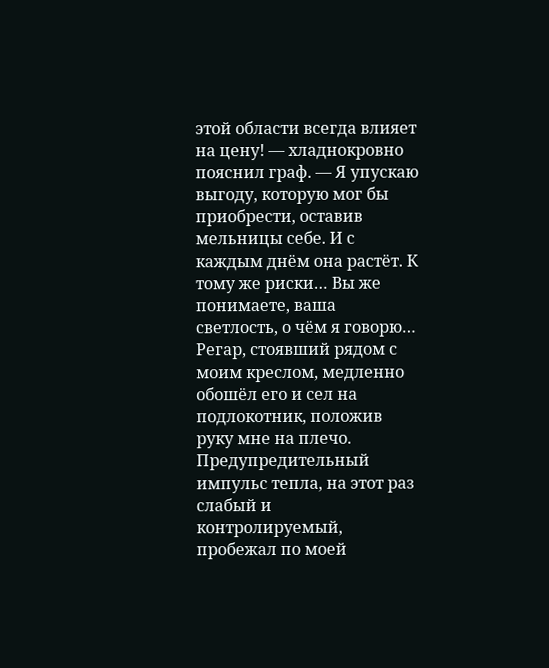этой области всегда влияет на цену! — хладнокровно пояснил граф. — Я упускаю выгоду, которую мог бы приобрести, оставив мельницы себе. И с каждым днём она растёт. К тому же риски… Вы же понимаете, ваша светлость, о чём я говорю…
Регар, стоявший рядом с моим креслом, медленно обошёл его и сел на подлокотник, положив руку мне на плечо. Предупредительный импульс тепла, на этот раз слабый и контролируемый, пробежал по моей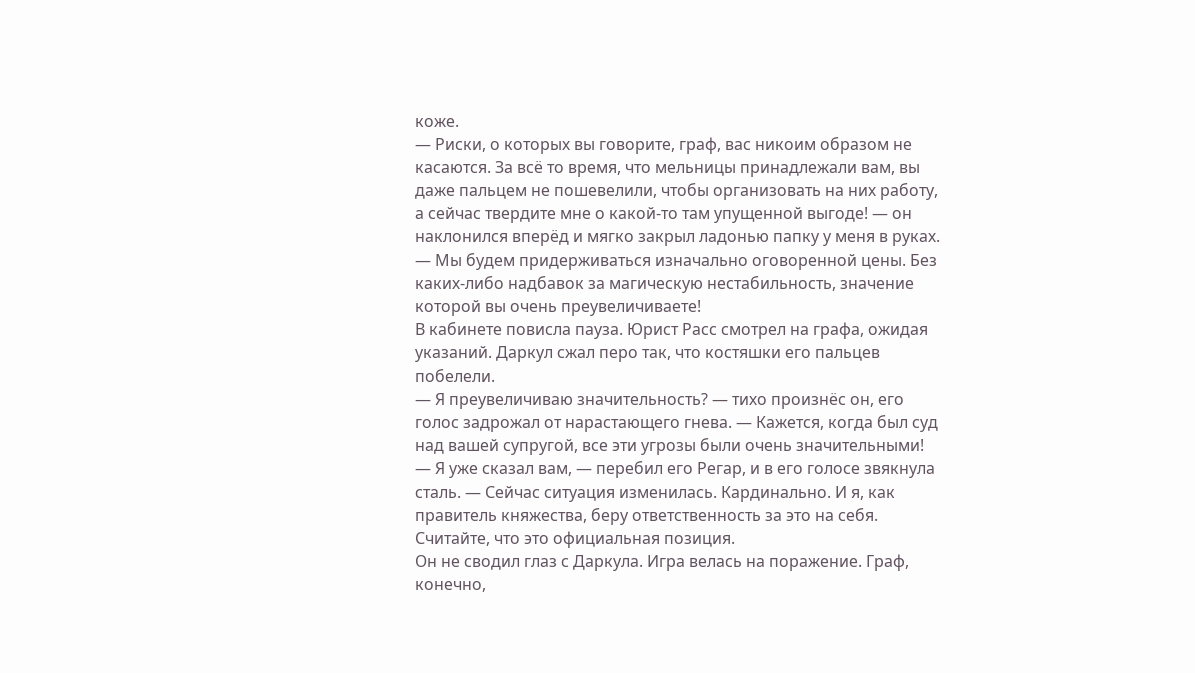коже.
— Риски, о которых вы говорите, граф, вас никоим образом не касаются. За всё то время, что мельницы принадлежали вам, вы даже пальцем не пошевелили, чтобы организовать на них работу, а сейчас твердите мне о какой-то там упущенной выгоде! — он наклонился вперёд и мягко закрыл ладонью папку у меня в руках. — Мы будем придерживаться изначально оговоренной цены. Без каких-либо надбавок за магическую нестабильность, значение которой вы очень преувеличиваете!
В кабинете повисла пауза. Юрист Расс смотрел на графа, ожидая указаний. Даркул сжал перо так, что костяшки его пальцев побелели.
— Я преувеличиваю значительность? — тихо произнёс он, его голос задрожал от нарастающего гнева. — Кажется, когда был суд над вашей супругой, все эти угрозы были очень значительными!
— Я уже сказал вам, — перебил его Регар, и в его голосе звякнула сталь. — Сейчас ситуация изменилась. Кардинально. И я, как правитель княжества, беру ответственность за это на себя. Считайте, что это официальная позиция.
Он не сводил глаз с Даркула. Игра велась на поражение. Граф, конечно,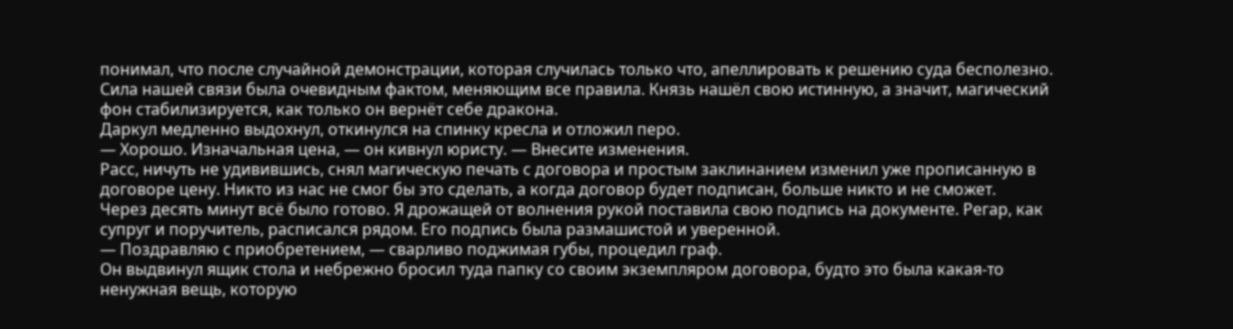понимал, что после случайной демонстрации, которая случилась только что, апеллировать к решению суда бесполезно. Сила нашей связи была очевидным фактом, меняющим все правила. Князь нашёл свою истинную, а значит, магический фон стабилизируется, как только он вернёт себе дракона.
Даркул медленно выдохнул, откинулся на спинку кресла и отложил перо.
— Хорошо. Изначальная цена, — он кивнул юристу. — Внесите изменения.
Расс, ничуть не удивившись, снял магическую печать с договора и простым заклинанием изменил уже прописанную в договоре цену. Никто из нас не смог бы это сделать, а когда договор будет подписан, больше никто и не сможет.
Через десять минут всё было готово. Я дрожащей от волнения рукой поставила свою подпись на документе. Регар, как супруг и поручитель, расписался рядом. Его подпись была размашистой и уверенной.
— Поздравляю с приобретением, — сварливо поджимая губы, процедил граф.
Он выдвинул ящик стола и небрежно бросил туда папку со своим экземпляром договора, будто это была какая-то ненужная вещь, которую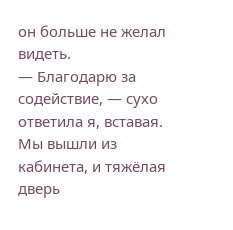он больше не желал видеть.
— Благодарю за содействие, — сухо ответила я, вставая.
Мы вышли из кабинета, и тяжёлая дверь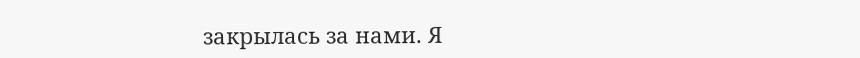закрылась за нами. Я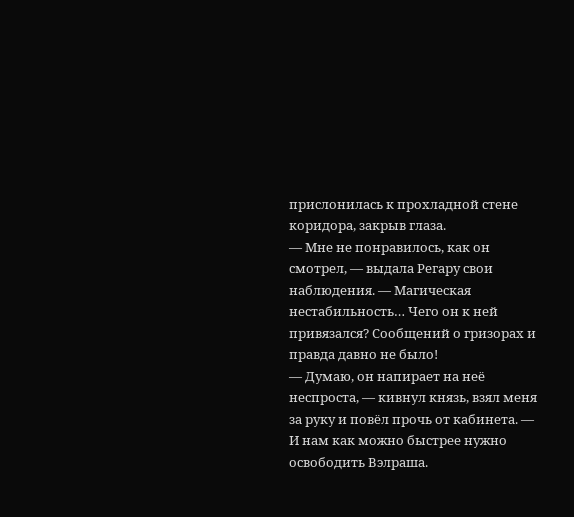прислонилась к прохладной стене коридора, закрыв глаза.
— Мне не понравилось, как он смотрел, — выдала Регару свои наблюдения. — Магическая нестабильность… Чего он к ней привязался? Сообщений о гризорах и правда давно не было!
— Думаю, он напирает на неё неспроста, — кивнул князь, взял меня за руку и повёл прочь от кабинета. — И нам как можно быстрее нужно освободить Вэлраша.